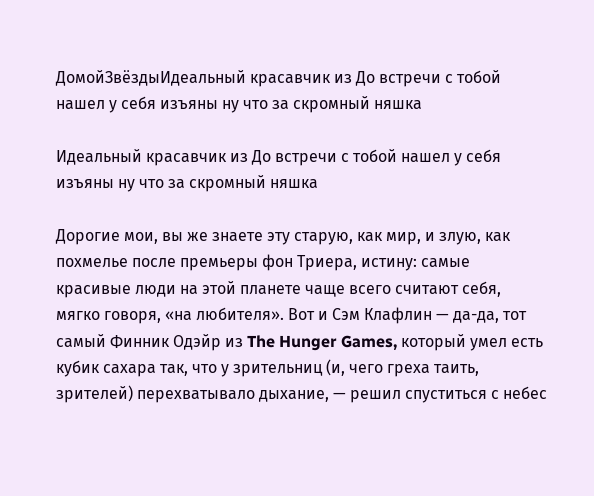ДомойЗвёздыИдеальный красавчик из До встречи с тобой нашел у себя изъяны ну что за скромный няшка

Идеальный красавчик из До встречи с тобой нашел у себя изъяны ну что за скромный няшка

Дорогие мои, вы же знаете эту старую, как мир, и злую, как похмелье после премьеры фон Триера, истину: самые красивые люди на этой планете чаще всего считают себя, мягко говоря, «на любителя». Вот и Сэм Клафлин — да-да, тот самый Финник Одэйр из The Hunger Games, который умел есть кубик сахара так, что у зрительниц (и, чего греха таить, зрителей) перехватывало дыхание, — решил спуститься с небес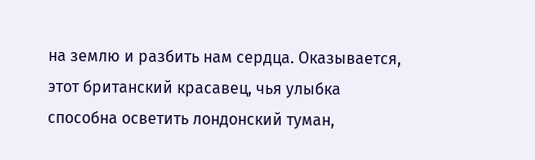на землю и разбить нам сердца. Оказывается, этот британский красавец, чья улыбка способна осветить лондонский туман,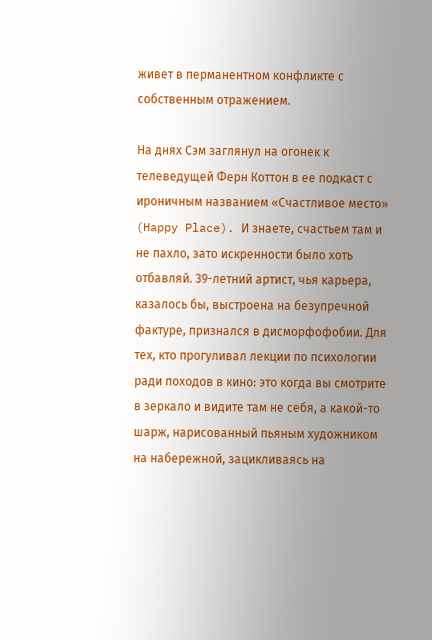живет в перманентном конфликте с собственным отражением.

На днях Сэм заглянул на огонек к телеведущей Ферн Коттон в ее подкаст с ироничным названием «Счастливое место» (Happy Place). И знаете, счастьем там и не пахло, зато искренности было хоть отбавляй. 39-летний артист, чья карьера, казалось бы, выстроена на безупречной фактуре, признался в дисморфофобии. Для тех, кто прогуливал лекции по психологии ради походов в кино: это когда вы смотрите в зеркало и видите там не себя, а какой-то шарж, нарисованный пьяным художником на набережной, зацикливаясь на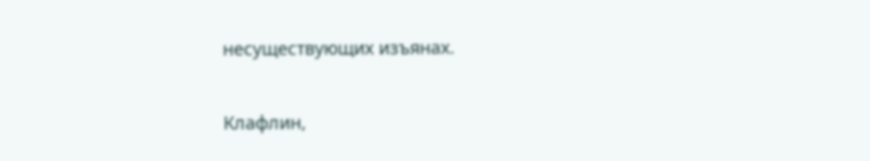несуществующих изъянах.

Клафлин,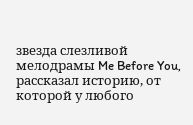звезда слезливой мелодрамы Me Before You, рассказал историю, от которой у любого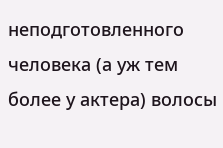неподготовленного человека (а уж тем более у актера) волосы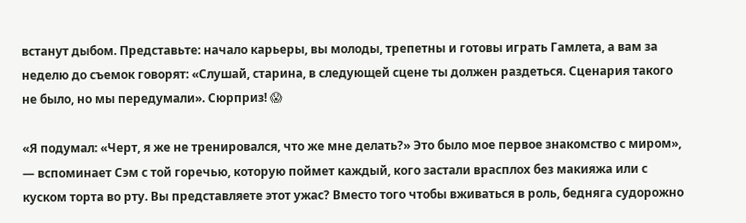встанут дыбом. Представьте: начало карьеры, вы молоды, трепетны и готовы играть Гамлета, а вам за неделю до съемок говорят: «Слушай, старина, в следующей сцене ты должен раздеться. Сценария такого не было, но мы передумали». Сюрприз! 😱

«Я подумал: «Черт, я же не тренировался, что же мне делать?» Это было мое первое знакомство с миром», — вспоминает Сэм с той горечью, которую поймет каждый, кого застали врасплох без макияжа или с куском торта во рту. Вы представляете этот ужас? Вместо того чтобы вживаться в роль, бедняга судорожно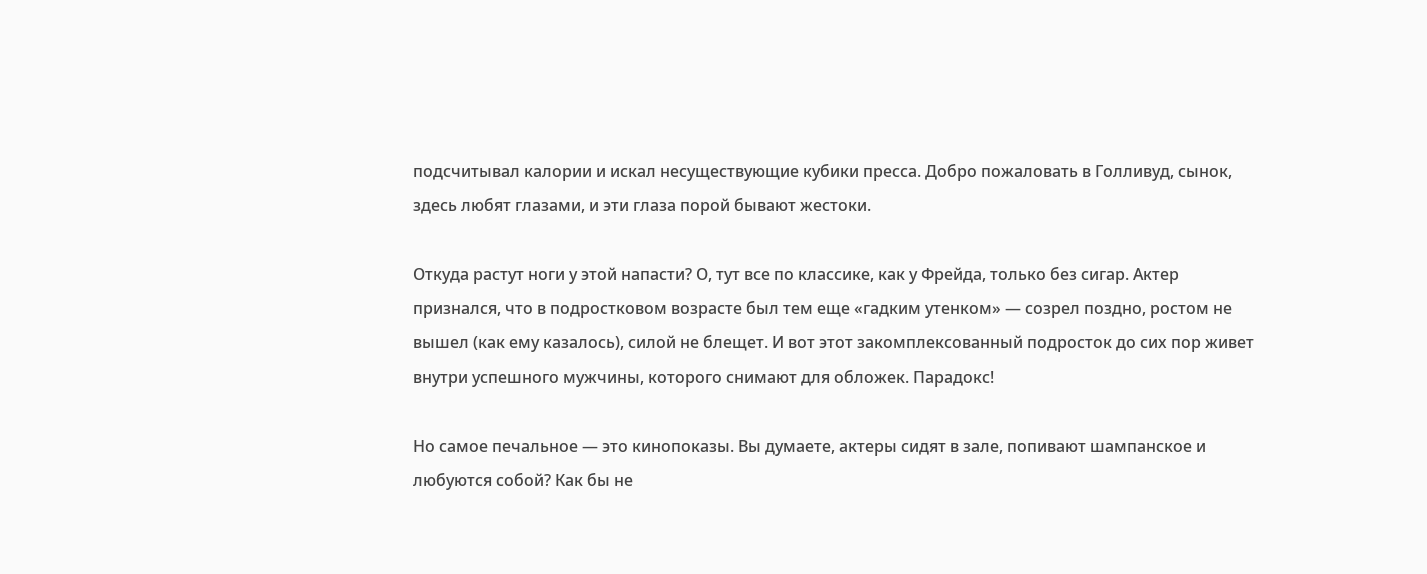подсчитывал калории и искал несуществующие кубики пресса. Добро пожаловать в Голливуд, сынок, здесь любят глазами, и эти глаза порой бывают жестоки.

Откуда растут ноги у этой напасти? О, тут все по классике, как у Фрейда, только без сигар. Актер признался, что в подростковом возрасте был тем еще «гадким утенком» — созрел поздно, ростом не вышел (как ему казалось), силой не блещет. И вот этот закомплексованный подросток до сих пор живет внутри успешного мужчины, которого снимают для обложек. Парадокс!

Но самое печальное — это кинопоказы. Вы думаете, актеры сидят в зале, попивают шампанское и любуются собой? Как бы не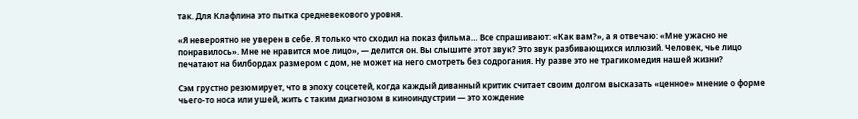так. Для Клафлина это пытка средневекового уровня.

«Я невероятно не уверен в себе. Я только что сходил на показ фильма… Все спрашивают: «Как вам?», а я отвечаю: «Мне ужасно не понравилось». Мне не нравится мое лицо», — делится он. Вы слышите этот звук? Это звук разбивающихся иллюзий. Человек, чье лицо печатают на билбордах размером с дом, не может на него смотреть без содрогания. Ну разве это не трагикомедия нашей жизни?

Сэм грустно резюмирует, что в эпоху соцсетей, когда каждый диванный критик считает своим долгом высказать «ценное» мнение о форме чьего-то носа или ушей, жить с таким диагнозом в киноиндустрии — это хождение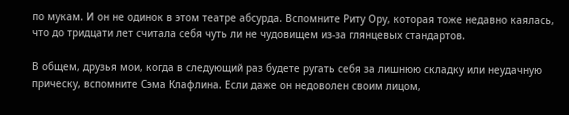по мукам. И он не одинок в этом театре абсурда. Вспомните Риту Ору, которая тоже недавно каялась, что до тридцати лет считала себя чуть ли не чудовищем из-за глянцевых стандартов.

В общем, друзья мои, когда в следующий раз будете ругать себя за лишнюю складку или неудачную прическу, вспомните Сэма Клафлина. Если даже он недоволен своим лицом,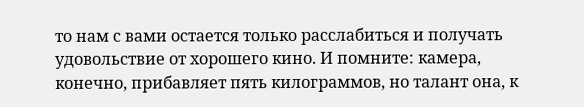то нам с вами остается только расслабиться и получать удовольствие от хорошего кино. И помните: камера, конечно, прибавляет пять килограммов, но талант она, к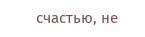счастью, не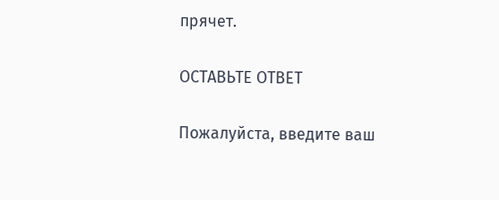прячет.

ОСТАВЬТЕ ОТВЕТ

Пожалуйста, введите ваш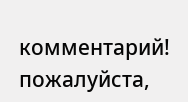комментарий!
пожалуйста,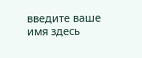введите ваше имя здесь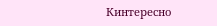Кинтересно